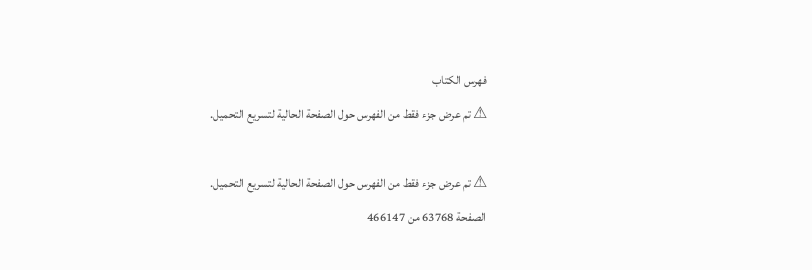فهرس الكتاب
⚠ تم عرض جزء فقط من الفهرس حول الصفحة الحالية لتسريع التحميل.

⚠ تم عرض جزء فقط من الفهرس حول الصفحة الحالية لتسريع التحميل.
الصفحة 63768 من 466147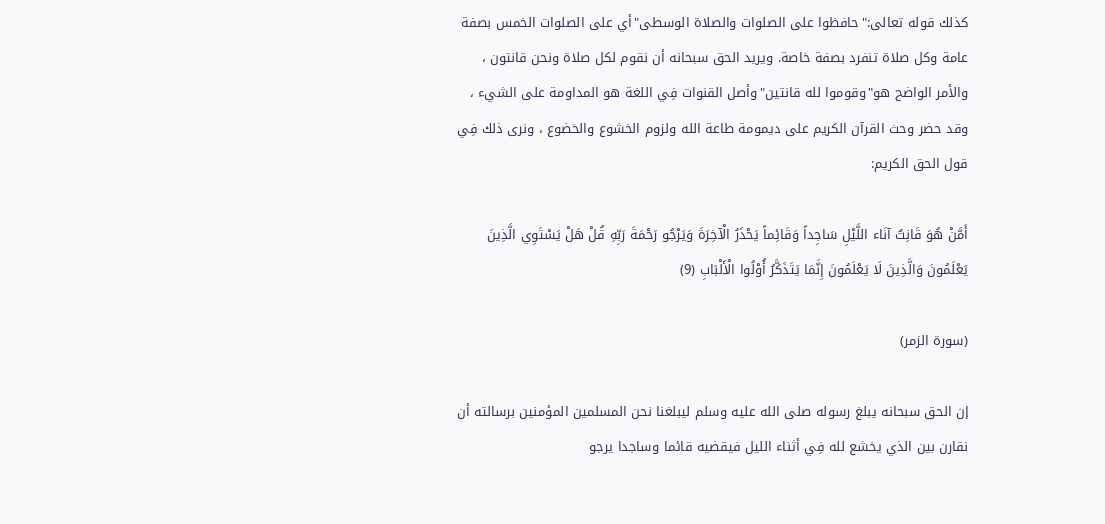كذلك قوله تعالى:"حافظوا على الصلوات والصلاة الوسطى"أي على الصلوات الخمس بصفة عامة وكل صلاة تنفرد بصفة خاصة. ويريد الحق سبحانه أن نقوم لكل صلاة ونحن قانتون ، والأمر الواضح هو"وقوموا لله قانتين"وأصل القنوات فِي اللغة هو المداومة على الشيء ، وقد حضر وحث القرآن الكريم على ديمومة طاعة الله ولزوم الخشوع والخضوع ، ونرى ذلك فِي قول الحق الكريم:

أَمَّنْ هُوَ قَانِتٌ آنَاء اللَّيْلِ سَاجِداً وَقَائِماً يَحْذَرُ الْآخِرَةَ وَيَرْجُو رَحْمَةَ رَبِّهِ قُلْ هَلْ يَسْتَوِي الَّذِينَ يَعْلَمُونَ وَالَّذِينَ لَا يَعْلَمُونَ إِنَّمَا يَتَذَكَّرُ أُوْلُوا الْأَلْبَابِ (9)

(سورة الزمر)

إن الحق سبحانه يبلغ رسوله صلى الله عليه وسلم ليبلغنا نحن المسلمين المؤمنين برسالته أن نقارن بين الذي يخشع لله فِي أثناء الليل فيقضيه قائما وساجدا يرجو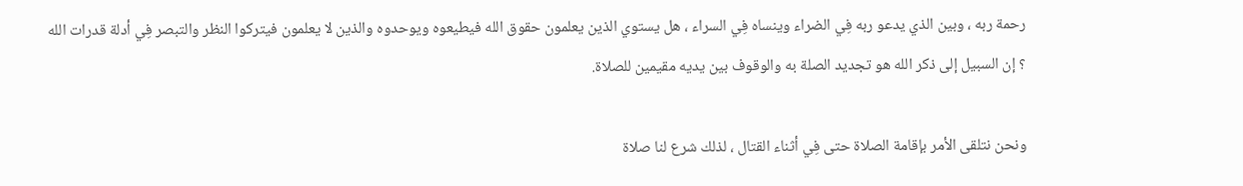رحمة ربه ، وبين الذي يدعو ربه فِي الضراء وينساه فِي السراء ، هل يستوي الذين يعلمون حقوق الله فيطيعوه ويوحدوه والذين لا يعلمون فيتركوا النظر والتبصر فِي أدلة قدرات الله ؟ إن السبيل إلى ذكر الله هو تجديد الصلة به والوقوف بين يديه مقيمين للصلاة.

ونحن نتلقى الأمر بإقامة الصلاة حتى فِي أثناء القتال ، لذلك شرع لنا صلاة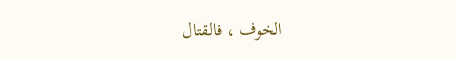الخوف ، فالقتال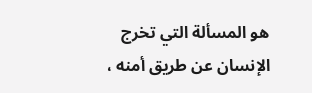هو المسألة التي تخرج الإنسان عن طريق أمنه ،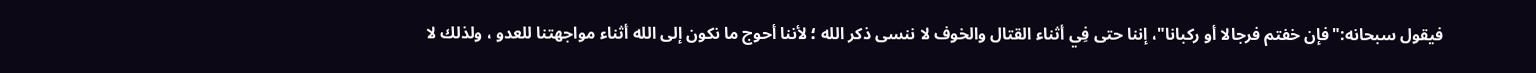فيقول سبحانه:"فإن خفتم فرجالا أو ركبانا"، إننا حتى فِي أثناء القتال والخوف لا ننسى ذكر الله ؛ لأننا أحوج ما نكون إلى الله أثناء مواجهتنا للعدو ، ولذلك لا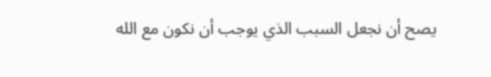يصح أن نجعل السبب الذي يوجب أن نكون مع الله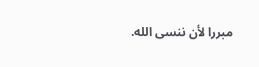مبررا لأن ننسى الله.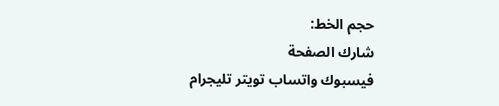حجم الخط:
شارك الصفحة
فيسبوك واتساب تويتر تليجرام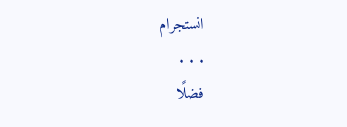انستجرام
. . .
فضلًا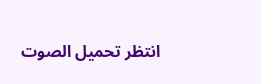انتظر تحميل الصوت